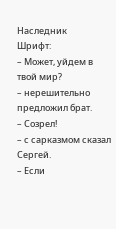Наследник
Шрифт:
– Может, уйдем в твой мир?
– нерешительно предложил брат.
– Созрел!
– с сарказмом сказал Сергей.
– Если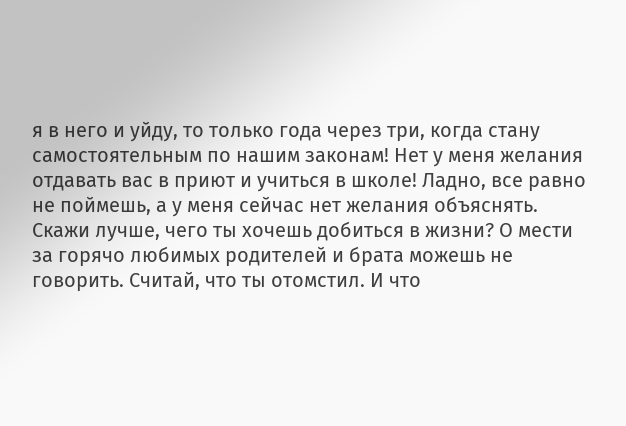я в него и уйду, то только года через три, когда стану самостоятельным по нашим законам! Нет у меня желания отдавать вас в приют и учиться в школе! Ладно, все равно не поймешь, а у меня сейчас нет желания объяснять. Скажи лучше, чего ты хочешь добиться в жизни? О мести за горячо любимых родителей и брата можешь не говорить. Считай, что ты отомстил. И что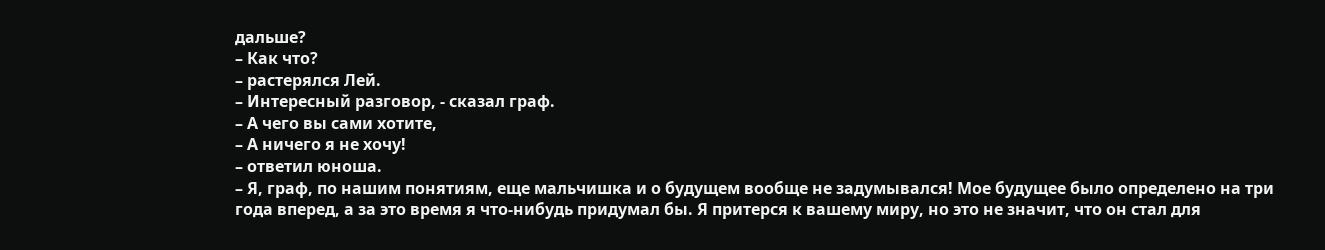дальше?
– Как что?
– растерялся Лей.
– Интересный разговор, - сказал граф.
– А чего вы сами хотите,
– А ничего я не хочу!
– ответил юноша.
– Я, граф, по нашим понятиям, еще мальчишка и о будущем вообще не задумывался! Мое будущее было определено на три года вперед, а за это время я что-нибудь придумал бы. Я притерся к вашему миру, но это не значит, что он стал для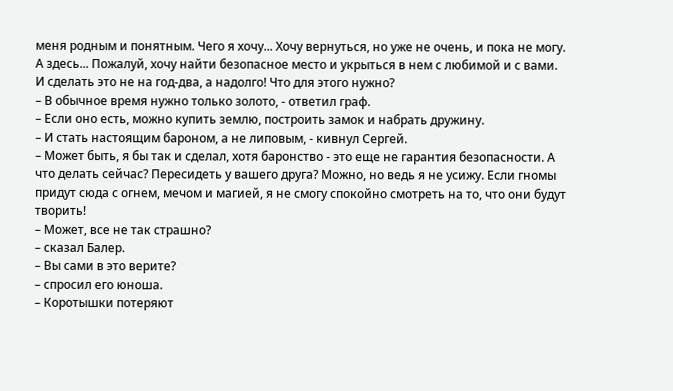меня родным и понятным. Чего я хочу... Хочу вернуться, но уже не очень, и пока не могу. А здесь... Пожалуй, хочу найти безопасное место и укрыться в нем с любимой и с вами. И сделать это не на год-два, а надолго! Что для этого нужно?
– В обычное время нужно только золото, - ответил граф.
– Если оно есть, можно купить землю, построить замок и набрать дружину.
– И стать настоящим бароном, а не липовым, - кивнул Сергей.
– Может быть, я бы так и сделал, хотя баронство - это еще не гарантия безопасности. А что делать сейчас? Пересидеть у вашего друга? Можно, но ведь я не усижу. Если гномы придут сюда с огнем, мечом и магией, я не смогу спокойно смотреть на то, что они будут творить!
– Может, все не так страшно?
– сказал Балер.
– Вы сами в это верите?
– спросил его юноша.
– Коротышки потеряют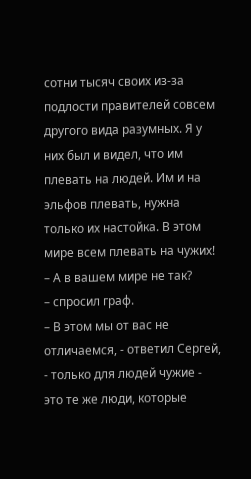сотни тысяч своих из-за подлости правителей совсем другого вида разумных. Я у них был и видел, что им плевать на людей. Им и на эльфов плевать, нужна только их настойка. В этом мире всем плевать на чужих!
– А в вашем мире не так?
– спросил граф.
– В этом мы от вас не отличаемся, - ответил Сергей, - только для людей чужие - это те же люди, которые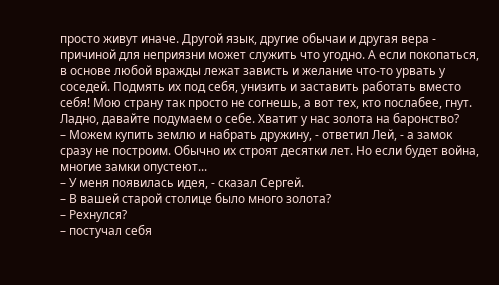просто живут иначе. Другой язык, другие обычаи и другая вера - причиной для неприязни может служить что угодно. А если покопаться, в основе любой вражды лежат зависть и желание что-то урвать у соседей. Подмять их под себя, унизить и заставить работать вместо себя! Мою страну так просто не согнешь, а вот тех, кто послабее, гнут. Ладно, давайте подумаем о себе. Хватит у нас золота на баронство?
– Можем купить землю и набрать дружину, - ответил Лей, - а замок сразу не построим. Обычно их строят десятки лет. Но если будет война, многие замки опустеют...
– У меня появилась идея, - сказал Сергей.
– В вашей старой столице было много золота?
– Рехнулся?
– постучал себя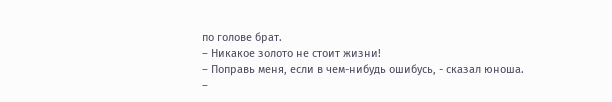по голове брат.
– Никакое золото не стоит жизни!
– Поправь меня, если в чем-нибудь ошибусь, - сказал юноша.
–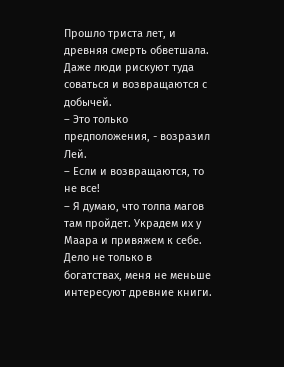Прошло триста лет, и древняя смерть обветшала. Даже люди рискуют туда соваться и возвращаются с добычей.
– Это только предположения, - возразил Лей.
– Если и возвращаются, то не все!
– Я думаю, что толпа магов там пройдет. Украдем их у Маара и привяжем к себе. Дело не только в богатствах, меня не меньше интересуют древние книги.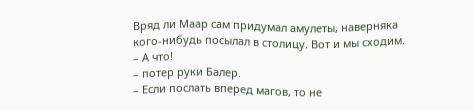Вряд ли Маар сам придумал амулеты, наверняка кого-нибудь посылал в столицу. Вот и мы сходим.
– А что!
– потер руки Балер.
– Если послать вперед магов, то не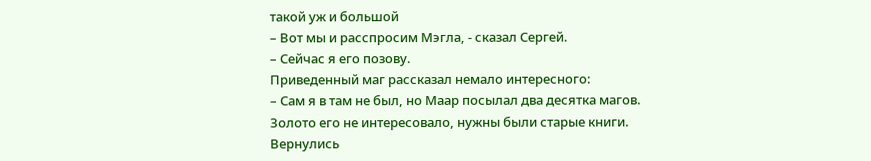такой уж и большой
– Вот мы и расспросим Мэгла, - сказал Сергей.
– Сейчас я его позову.
Приведенный маг рассказал немало интересного:
– Сам я в там не был, но Маар посылал два десятка магов. Золото его не интересовало, нужны были старые книги. Вернулись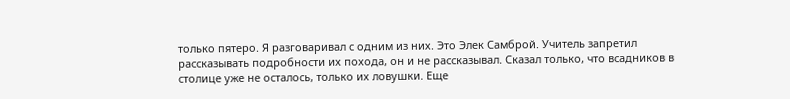только пятеро. Я разговаривал с одним из них. Это Элек Самброй. Учитель запретил рассказывать подробности их похода, он и не рассказывал. Сказал только, что всадников в столице уже не осталось, только их ловушки. Еще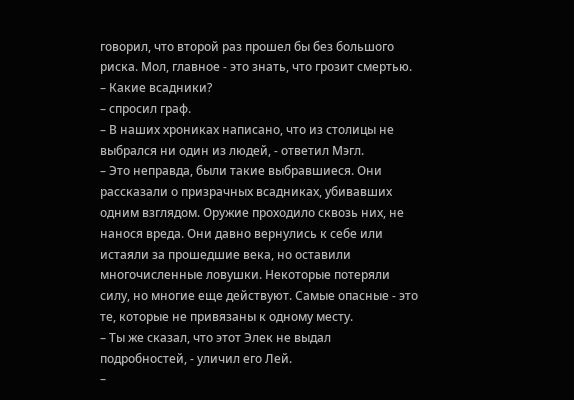говорил, что второй раз прошел бы без большого риска. Мол, главное - это знать, что грозит смертью.
– Какие всадники?
– спросил граф.
– В наших хрониках написано, что из столицы не выбрался ни один из людей, - ответил Мэгл.
– Это неправда, были такие выбравшиеся. Они рассказали о призрачных всадниках, убивавших одним взглядом. Оружие проходило сквозь них, не нанося вреда. Они давно вернулись к себе или истаяли за прошедшие века, но оставили многочисленные ловушки. Некоторые потеряли силу, но многие еще действуют. Самые опасные - это те, которые не привязаны к одному месту.
– Ты же сказал, что этот Элек не выдал подробностей, - уличил его Лей.
–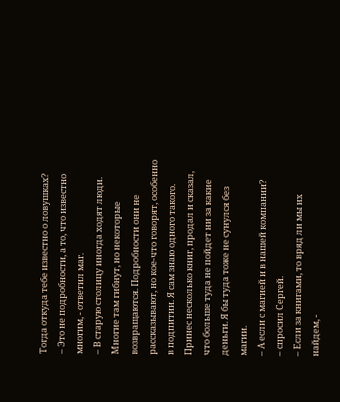Тогда откуда тебе известно о ловушках?
– Это не подробности, а то, что известно многим, - ответил маг.
– В старую столицу иногда ходят люди. Многие там гибнут, но некоторые возвращаются. Подробности они не рассказывают, но кое-что говорят, особенно в подпитии. Я сам знаю одного такого. Принес несколько книг, продал и сказал, что больше туда не пойдет ни за какие деньги. Я бы туда тоже не сунулся без магии.
– А если с магией и в нашей компании?
– спросил Сергей.
– Если за книгами, то вряд ли мы их найдем, -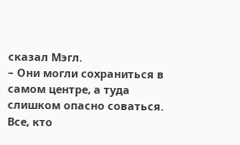сказал Мэгл.
– Они могли сохраниться в самом центре, а туда слишком опасно соваться. Все, кто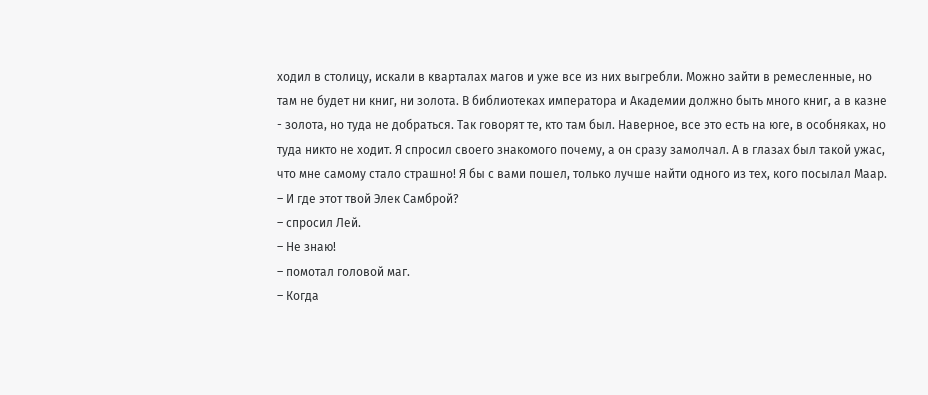ходил в столицу, искали в кварталах магов и уже все из них выгребли. Можно зайти в ремесленные, но там не будет ни книг, ни золота. В библиотеках императора и Академии должно быть много книг, а в казне - золота, но туда не добраться. Так говорят те, кто там был. Наверное, все это есть на юге, в особняках, но туда никто не ходит. Я спросил своего знакомого почему, а он сразу замолчал. А в глазах был такой ужас, что мне самому стало страшно! Я бы с вами пошел, только лучше найти одного из тех, кого посылал Маар.
– И где этот твой Элек Самброй?
– спросил Лей.
– Не знаю!
– помотал головой маг.
– Когда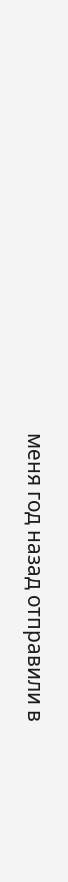меня год назад отправили в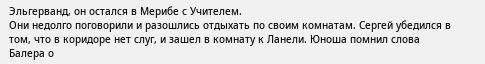Эльгерванд, он остался в Мерибе с Учителем.
Они недолго поговорили и разошлись отдыхать по своим комнатам. Сергей убедился в том, что в коридоре нет слуг, и зашел в комнату к Ланели. Юноша помнил слова Балера о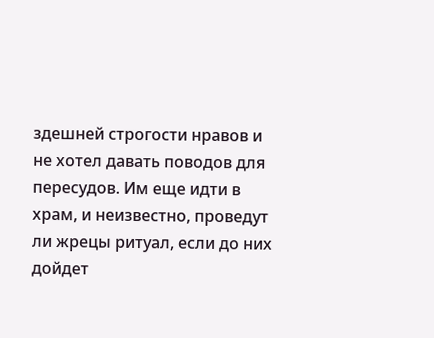здешней строгости нравов и не хотел давать поводов для пересудов. Им еще идти в храм, и неизвестно, проведут ли жрецы ритуал, если до них дойдет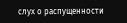слух о распущенности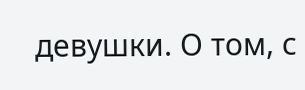девушки. О том, с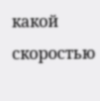какой скоростью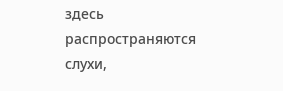здесь распространяются слухи,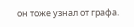он тоже узнал от графа.